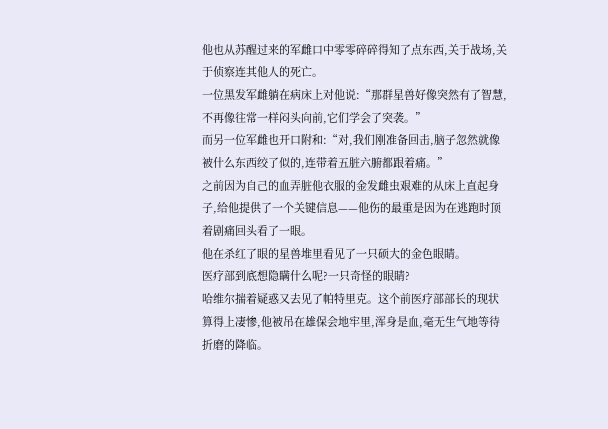他也从苏醒过来的军雌口中零零碎碎得知了点东西,关于战场,关于侦察连其他人的死亡。
一位黑发军雌躺在病床上对他说:“那群星兽好像突然有了智慧,不再像往常一样闷头向前,它们学会了突袭。”
而另一位军雌也开口附和:“对,我们刚准备回击,脑子忽然就像被什么东西绞了似的,连带着五脏六腑都跟着痛。”
之前因为自己的血弄脏他衣服的金发雌虫艰难的从床上直起身子,给他提供了一个关键信息——他伤的最重是因为在逃跑时顶着剧痛回头看了一眼。
他在杀红了眼的星兽堆里看见了一只硕大的金色眼睛。
医疗部到底想隐瞒什么呢?一只奇怪的眼睛?
哈维尔揣着疑惑又去见了帕特里克。这个前医疗部部长的现状算得上凄惨,他被吊在雄保会地牢里,浑身是血,毫无生气地等待折磨的降临。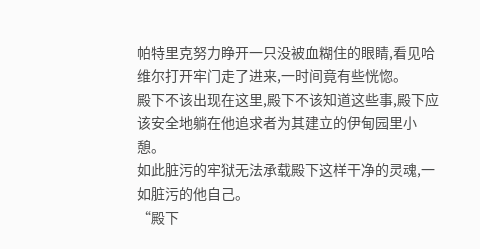帕特里克努力睁开一只没被血糊住的眼睛,看见哈维尔打开牢门走了进来,一时间竟有些恍惚。
殿下不该出现在这里,殿下不该知道这些事,殿下应该安全地躺在他追求者为其建立的伊甸园里小憩。
如此脏污的牢狱无法承载殿下这样干净的灵魂,一如脏污的他自己。
“殿下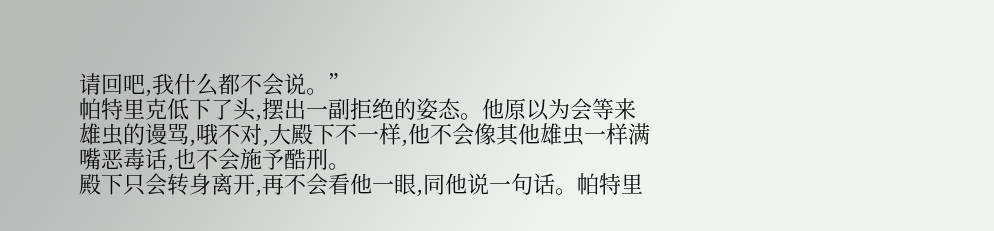请回吧,我什么都不会说。”
帕特里克低下了头,摆出一副拒绝的姿态。他原以为会等来雄虫的谩骂,哦不对,大殿下不一样,他不会像其他雄虫一样满嘴恶毒话,也不会施予酷刑。
殿下只会转身离开,再不会看他一眼,同他说一句话。帕特里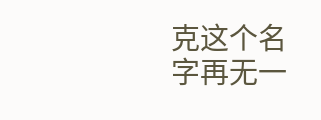克这个名字再无一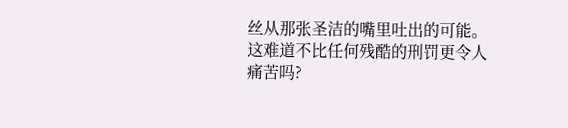丝从那张圣洁的嘴里吐出的可能。
这难道不比任何残酷的刑罚更令人痛苦吗?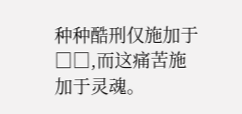种种酷刑仅施加于□□,而这痛苦施加于灵魂。